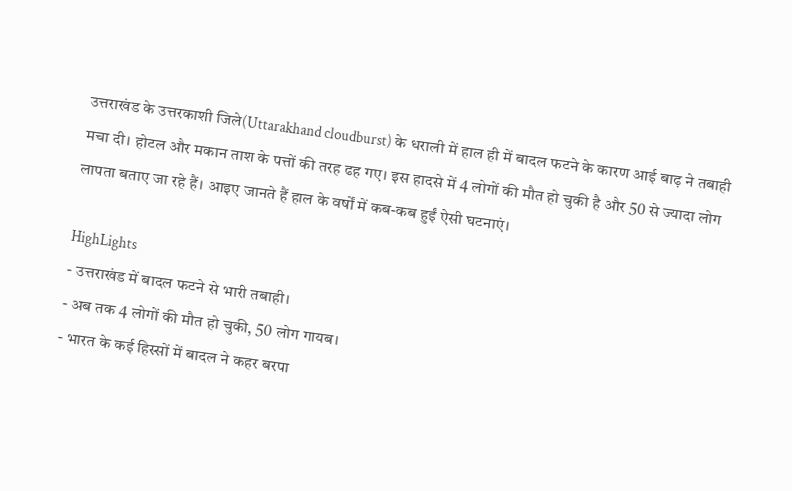उत्तराखंड के उत्तरकाशी जिले(Uttarakhand cloudburst) के धराली में हाल ही में बादल फटने के कारण आई बाढ़ ने तबाही मचा दी। होटल और मकान ताश के पत्तों की तरह ढह गए। इस हादसे में 4 लोगों की मौत हो चुकी है और 50 से ज्यादा लोग लापता बताए जा रहे हैं। आइए जानते हैं हाल के वर्षों में कब-कब हुईं ऐसी घटनाएं।

HighLights
- उत्तराखंड में बादल फटने से भारी तबाही।
- अब तक 4 लोगों की मौत हो चुकी, 50 लोग गायब।
- भारत के कई हिस्सों में बादल ने कहर बरपा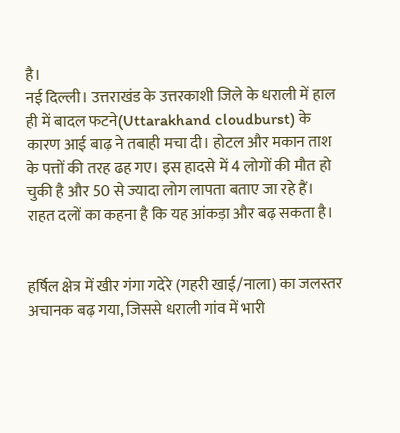है।
नई दिल्ली। उत्तराखंड के उत्तरकाशी जिले के धराली में हाल ही में बादल फटने(Uttarakhand cloudburst) के कारण आई बाढ़ ने तबाही मचा दी। होटल और मकान ताश के पत्तों की तरह ढह गए। इस हादसे में 4 लोगों की मौत हो चुकी है और 50 से ज्यादा लोग लापता बताए जा रहे हैं। राहत दलों का कहना है कि यह आंकड़ा और बढ़ सकता है।


हर्षिल क्षेत्र में खीर गंगा गदेरे (गहरी खाई/नाला) का जलस्तर अचानक बढ़ गया, जिससे धराली गांव में भारी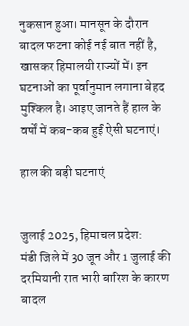नुकसान हुआ। मानसून के दौरान बादल फटना कोई नई बात नहीं है, खासकर हिमालयी राज्यों में। इन घटनाओं का पूर्वानुमान लगाना बेहद मुश्किल है। आइए जानते हैं हाल के वर्षों में कब-कब हुईं ऐसी घटनाएं।

हाल की बड़ी घटनाएं


जुलाई 2025, हिमाचल प्रदेश:
मंडी जिले में 30 जून और 1 जुलाई की दरमियानी रात भारी बारिश के कारण बादल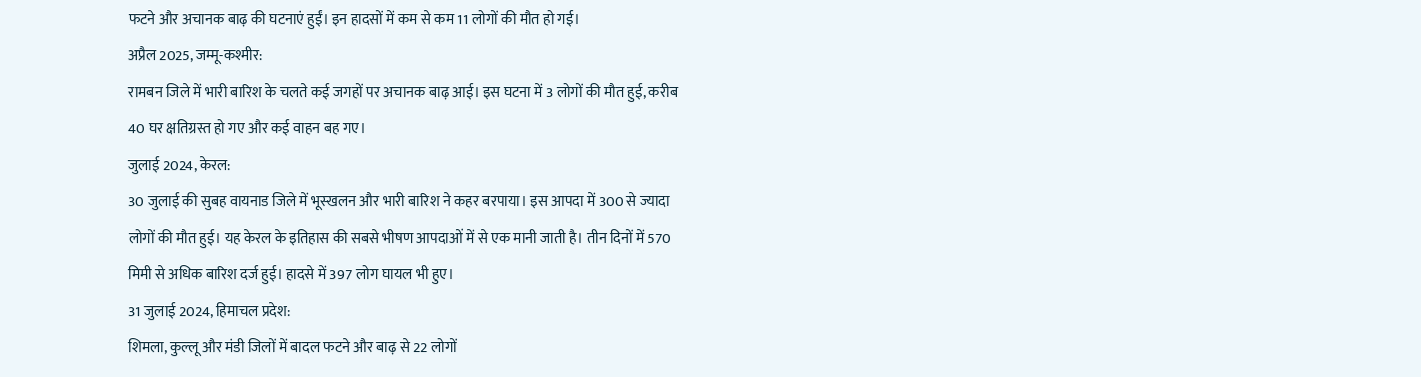फटने और अचानक बाढ़ की घटनाएं हुईं। इन हादसों में कम से कम 11 लोगों की मौत हो गई।
अप्रैल 2025, जम्मू-कश्मीर:
रामबन जिले में भारी बारिश के चलते कई जगहों पर अचानक बाढ़ आई। इस घटना में 3 लोगों की मौत हुई, करीब 40 घर क्षतिग्रस्त हो गए और कई वाहन बह गए।
जुलाई 2024, केरल:
30 जुलाई की सुबह वायनाड जिले में भूस्खलन और भारी बारिश ने कहर बरपाया। इस आपदा में 300 से ज्यादा लोगों की मौत हुई। यह केरल के इतिहास की सबसे भीषण आपदाओं में से एक मानी जाती है। तीन दिनों में 570 मिमी से अधिक बारिश दर्ज हुई। हादसे में 397 लोग घायल भी हुए।
31 जुलाई 2024, हिमाचल प्रदेश:
शिमला, कुल्लू और मंडी जिलों में बादल फटने और बाढ़ से 22 लोगों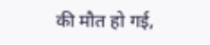की मौत हो गई,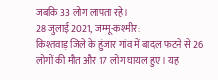जबकि 33 लोग लापता रहे।
28 जुलाई 2021, जम्मू-कश्मीर:
किश्तवाड़ जिले के हुंजार गांव में बादल फटने से 26 लोगों की मौत और 17 लोग घायल हुए। यह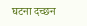घटना दच्छन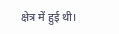क्षेत्र में हुई थी।